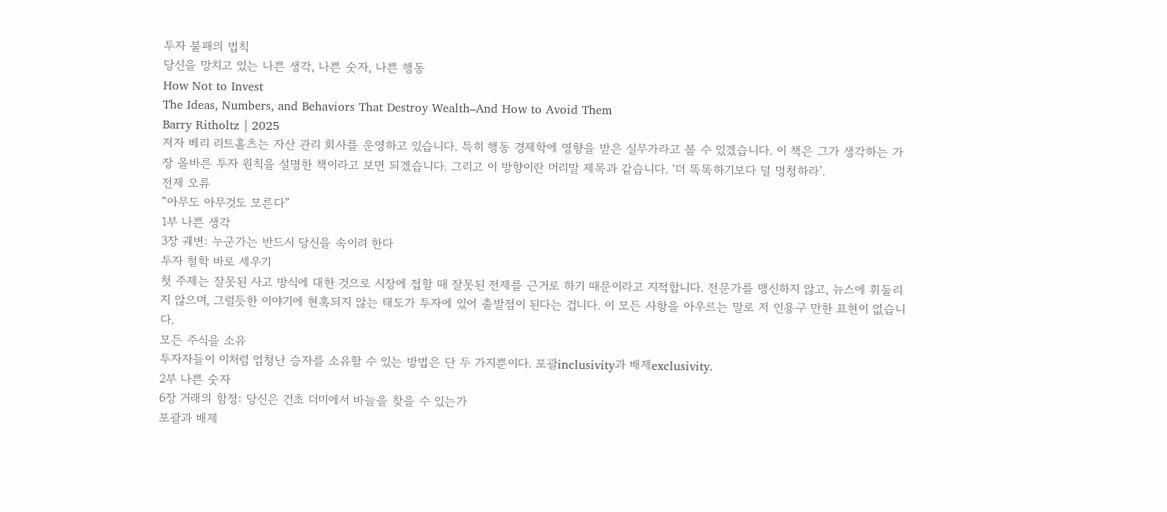투자 불패의 법칙
당신을 망치고 있는 나쁜 생각, 나쁜 숫자, 나쁜 행동
How Not to Invest
The Ideas, Numbers, and Behaviors That Destroy Wealth–And How to Avoid Them
Barry Ritholtz | 2025
저자 베리 리트홀츠는 자산 관리 회사를 운영하고 있습니다. 특히 행동 경제학에 영향을 받은 실무가라고 볼 수 있겠습니다. 이 책은 그가 생각하는 가장 올바른 투자 원칙을 설명한 책이라고 보면 되겠습니다. 그리고 이 방향이란 머리말 제목과 같습니다. ‘더 똑똑하기보다 덜 멍청하라’.
전제 오류
“아무도 아무것도 모른다”
1부 나쁜 생각
3장 궤변: 누군가는 반드시 당신을 속이려 한다
투자 철학 바로 세우기
첫 주제는 잘못된 사고 방식에 대한 것으로 시장에 접할 때 잘못된 전제를 근거로 하기 때문이라고 지적합니다. 전문가를 맹신하지 않고, 뉴스에 휘둘리지 않으며, 그럴듯한 이야기에 현혹되지 않는 태도가 투자에 있어 출발점이 된다는 겁니다. 이 모든 사항을 아우르는 말로 저 인용구 만한 표현이 없습니다.
모든 주식을 소유
투자자들이 이처럼 엄청난 승자를 소유할 수 있는 방법은 단 두 가지뿐이다. 포괄inclusivity과 배제exclusivity.
2부 나쁜 숫자
6장 거래의 함정: 당신은 건초 더미에서 바늘을 찾을 수 있는가
포괄과 배제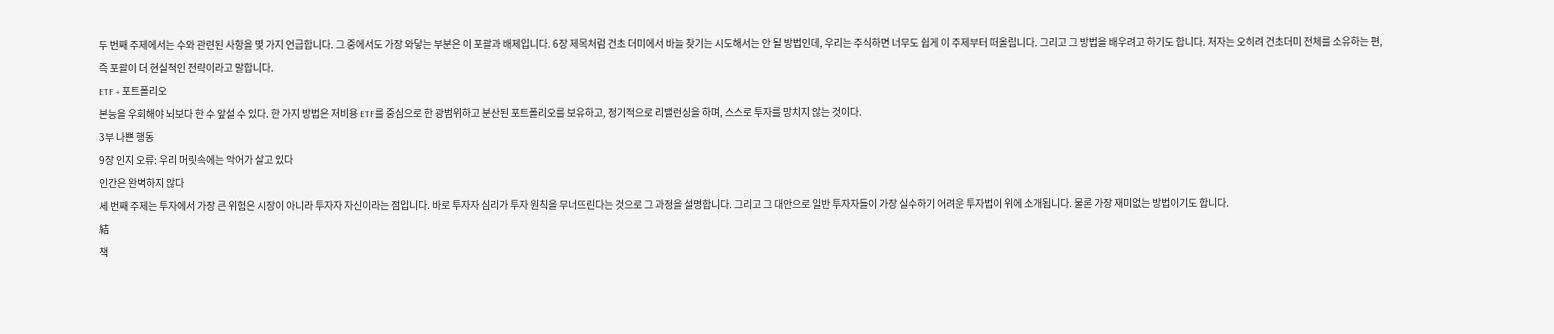두 번째 주제에서는 수와 관련된 사항을 몇 가지 언급합니다. 그 중에서도 가장 와닿는 부분은 이 포괄과 배제입니다. 6장 제목처럼 건초 더미에서 바늘 찾기는 시도해서는 안 될 방법인데, 우리는 주식하면 너무도 쉽게 이 주제부터 떠올립니다. 그리고 그 방법을 배우려고 하기도 합니다. 저자는 오히려 건초더미 전체를 소유하는 편, 즉 포괄이 더 현실적인 전략이라고 말합니다.
ETF + 포트폴리오
본능을 우회해야 뇌보다 한 수 앞설 수 있다. 한 가지 방법은 저비용 ETF를 중심으로 한 광범위하고 분산된 포트폴리오를 보유하고, 정기적으로 리밸런싱을 하며, 스스로 투자를 망치지 않는 것이다.
3부 나쁜 행동
9장 인지 오류: 우리 머릿속에는 악어가 살고 있다
인간은 완벽하지 않다
세 번째 주제는 투자에서 가장 큰 위험은 시장이 아니라 투자자 자신이라는 점입니다. 바로 투자자 심리가 투자 원칙을 무너뜨린다는 것으로 그 과정을 설명합니다. 그리고 그 대안으로 일반 투자자들이 가장 실수하기 어려운 투자법이 위에 소개됩니다. 물론 가장 재미없는 방법이기도 합니다.
結
책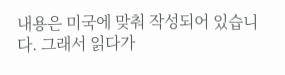내용은 미국에 맞춰 작성되어 있습니다. 그래서 읽다가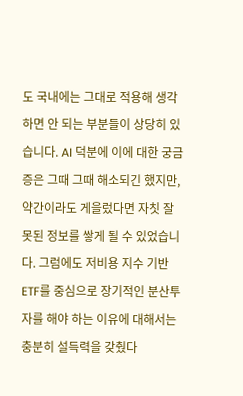도 국내에는 그대로 적용해 생각하면 안 되는 부분들이 상당히 있습니다. AI 덕분에 이에 대한 궁금증은 그때 그때 해소되긴 했지만, 약간이라도 게을렀다면 자칫 잘못된 정보를 쌓게 될 수 있었습니다. 그럼에도 저비용 지수 기반 ETF를 중심으로 장기적인 분산투자를 해야 하는 이유에 대해서는 충분히 설득력을 갖췄다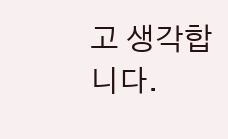고 생각합니다.